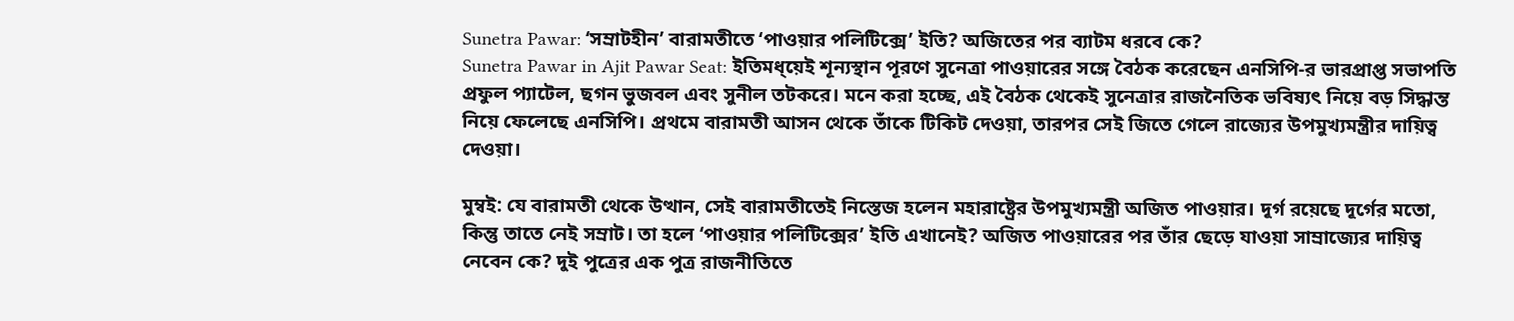Sunetra Pawar: ‘সম্রাটহীন’ বারামতীতে ‘পাওয়ার পলিটিক্সে’ ইতি? অজিতের পর ব্যাটম ধরবে কে?
Sunetra Pawar in Ajit Pawar Seat: ইতিমধ্য়েই শূন্যস্থান পূরণে সুনেত্রা পাওয়ারের সঙ্গে বৈঠক করেছেন এনসিপি-র ভারপ্রাপ্ত সভাপতি প্রফুল প্যাটেল, ছগন ভুজবল এবং সুনীল তটকরে। মনে করা হচ্ছে, এই বৈঠক থেকেই সুনেত্রার রাজনৈতিক ভবিষ্যৎ নিয়ে বড় সিদ্ধান্ত নিয়ে ফেলেছে এনসিপি। প্রথমে বারামতী আসন থেকে তাঁকে টিকিট দেওয়া, তারপর সেই জিতে গেলে রাজ্যের উপমুখ্যমন্ত্রীর দায়িত্ব দেওয়া।

মুম্বই: যে বারামতী থেকে উত্থান, সেই বারামতীতেই নিস্তেজ হলেন মহারাষ্ট্রের উপমুখ্যমন্ত্রী অজিত পাওয়ার। দূর্গ রয়েছে দূর্গের মতো, কিন্তু তাতে নেই সম্রাট। তা হলে ‘পাওয়ার পলিটিক্সের’ ইতি এখানেই? অজিত পাওয়ারের পর তাঁর ছেড়ে যাওয়া সাম্রাজ্যের দায়িত্ব নেবেন কে? দুই পুত্রের এক পুত্র রাজনীতিতে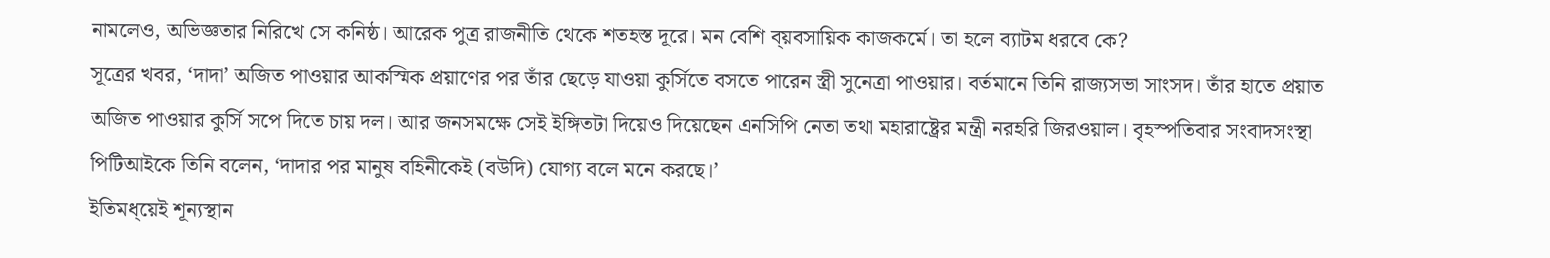নামলেও, অভিজ্ঞতার নিরিখে সে কনিষ্ঠ। আরেক পুত্র রাজনীতি থেকে শতহস্ত দূরে। মন বেশি ব্য়বসায়িক কাজকর্মে। তা হলে ব্যাটম ধরবে কে?
সূত্রের খবর, ‘দাদা’ অজিত পাওয়ার আকস্মিক প্রয়াণের পর তাঁর ছেড়ে যাওয়া কুর্সিতে বসতে পারেন স্ত্রী সুনেত্রা পাওয়ার। বর্তমানে তিনি রাজ্যসভা সাংসদ। তাঁর হাতে প্রয়াত অজিত পাওয়ার কুর্সি সপে দিতে চায় দল। আর জনসমক্ষে সেই ইঙ্গিতটা দিয়েও দিয়েছেন এনসিপি নেতা তথা মহারাষ্ট্রের মন্ত্রী নরহরি জিরওয়াল। বৃহস্পতিবার সংবাদসংস্থা পিটিআইকে তিনি বলেন, ‘দাদার পর মানুষ বহিনীকেই (বউদি) যোগ্য বলে মনে করছে।’
ইতিমধ্য়েই শূন্যস্থান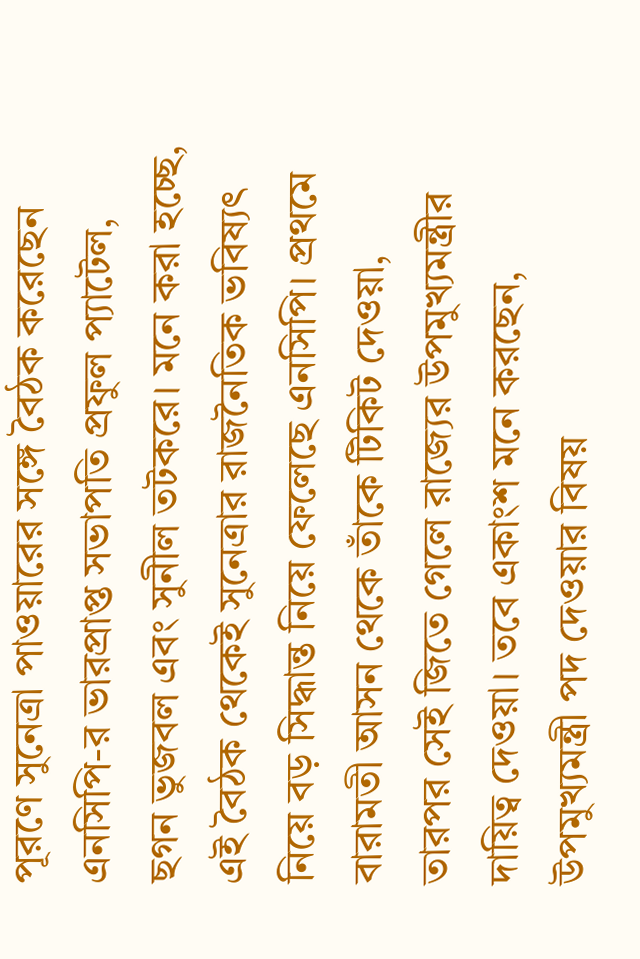পূরণে সুনেত্রা পাওয়ারের সঙ্গে বৈঠক করেছেন এনসিপি-র ভারপ্রাপ্ত সভাপতি প্রফুল প্যাটেল, ছগন ভুজবল এবং সুনীল তটকরে। মনে করা হচ্ছে, এই বৈঠক থেকেই সুনেত্রার রাজনৈতিক ভবিষ্যৎ নিয়ে বড় সিদ্ধান্ত নিয়ে ফেলেছে এনসিপি। প্রথমে বারামতী আসন থেকে তাঁকে টিকিট দেওয়া, তারপর সেই জিতে গেলে রাজ্যের উপমুখ্যমন্ত্রীর দায়িত্ব দেওয়া। তবে একাংশ মনে করছেন, উপমুখ্যমন্ত্রী পদ দেওয়ার বিষয়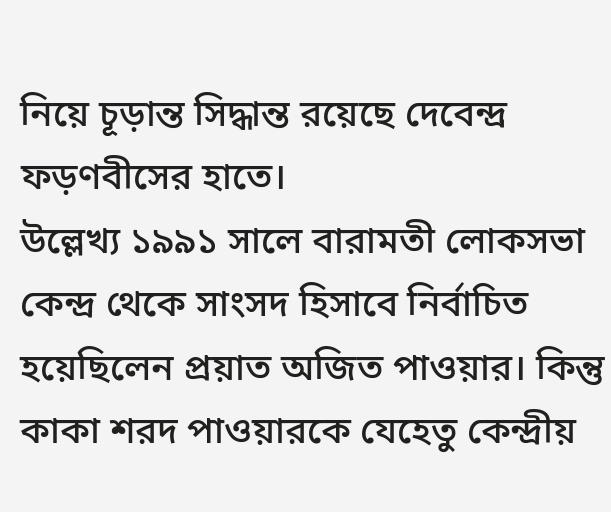নিয়ে চূড়ান্ত সিদ্ধান্ত রয়েছে দেবেন্দ্র ফড়ণবীসের হাতে।
উল্লেখ্য ১৯৯১ সালে বারামতী লোকসভা কেন্দ্র থেকে সাংসদ হিসাবে নির্বাচিত হয়েছিলেন প্রয়াত অজিত পাওয়ার। কিন্তু কাকা শরদ পাওয়ারকে যেহেতু কেন্দ্রীয়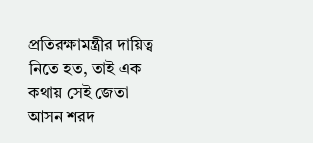প্রতিরক্ষামন্ত্রীর দায়িত্ব নিতে হত, তাই এক কথায় সেই জেতা আসন শরদ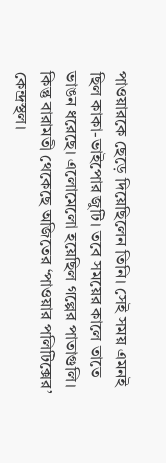পাওয়ারকে ছেড়ে দিয়েছিলেন তিনি। সেই সময় এমনই ছিল কাকা-ভাইপোর জুটি। তবে সময়ের কালে তাতে ভাঙন ধরেছে। এলোমেলো হয়েছিল গল্পের পাতাগুলি। কিন্তু বারামতী থেকেছে অজিতের ‘পাওয়ার পলিটিক্সের’ কেন্দ্রস্থল।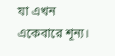যা এখন একেবারে শূন্য।